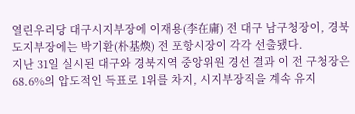열린우리당 대구시지부장에 이재용(李在庸) 전 대구 남구청장이, 경북도지부장에는 박기환(朴基煥) 전 포항시장이 각각 선출됐다.
지난 31일 실시된 대구와 경북지역 중앙위원 경선 결과 이 전 구청장은 68.6%의 압도적인 득표로 1위를 차지, 시지부장직을 계속 유지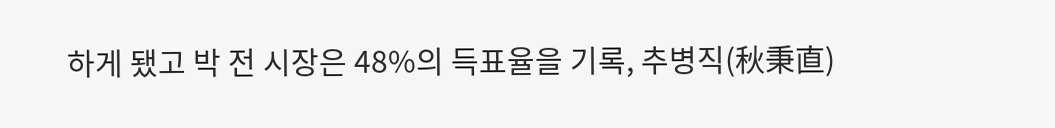하게 됐고 박 전 시장은 48%의 득표율을 기록, 추병직(秋秉直)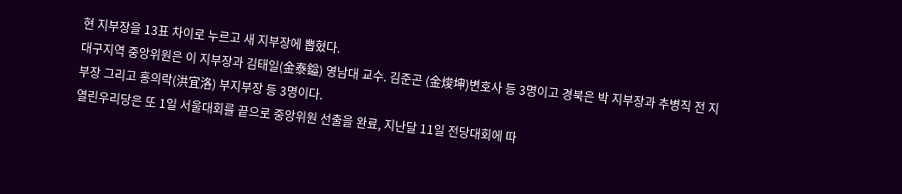현 지부장을 13표 차이로 누르고 새 지부장에 뽑혔다.
대구지역 중앙위원은 이 지부장과 김태일(金泰鎰) 영남대 교수. 김준곤 (金焌坤)변호사 등 3명이고 경북은 박 지부장과 추병직 전 지부장 그리고 홍의락(洪宜洛) 부지부장 등 3명이다.
열린우리당은 또 1일 서울대회를 끝으로 중앙위원 선출을 완료, 지난달 11일 전당대회에 따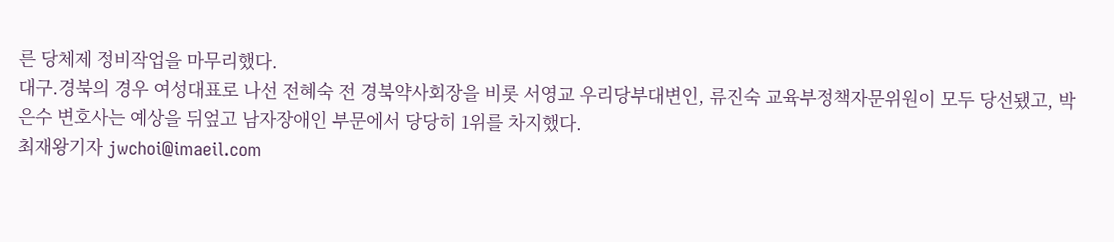른 당체제 정비작업을 마무리했다.
대구.경북의 경우 여성대표로 나선 전혜숙 전 경북약사회장을 비롯 서영교 우리당부대변인, 류진숙 교육부정책자문위원이 모두 당선됐고, 박은수 변호사는 예상을 뒤엎고 남자장애인 부문에서 당당히 1위를 차지했다.
최재왕기자 jwchoi@imaeil.com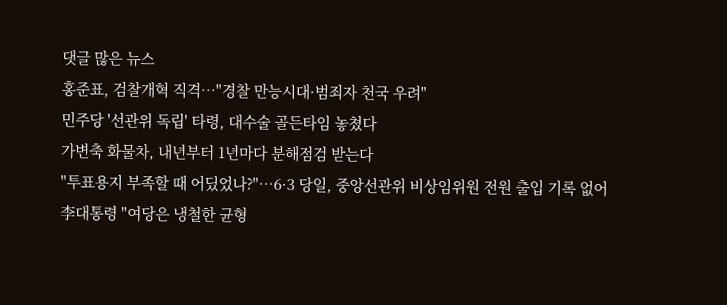댓글 많은 뉴스
홍준표, 검찰개혁 직격…"경찰 만능시대·범죄자 천국 우려"
민주당 '선관위 독립' 타령, 대수술 골든타임 놓쳤다
가변축 화물차, 내년부터 1년마다 분해점검 받는다
"투표용지 부족할 때 어딨었나?"…6·3 당일, 중앙선관위 비상임위원 전원 출입 기록 없어
李대통령 "여당은 냉철한 균형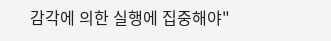감각에 의한 실행에 집중해야"